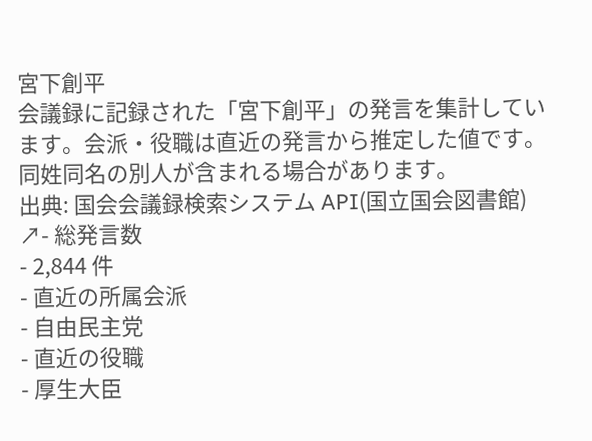宮下創平
会議録に記録された「宮下創平」の発言を集計しています。会派・役職は直近の発言から推定した値です。同姓同名の別人が含まれる場合があります。
出典: 国会会議録検索システム API(国立国会図書館) ↗- 総発言数
- 2,844 件
- 直近の所属会派
- 自由民主党
- 直近の役職
- 厚生大臣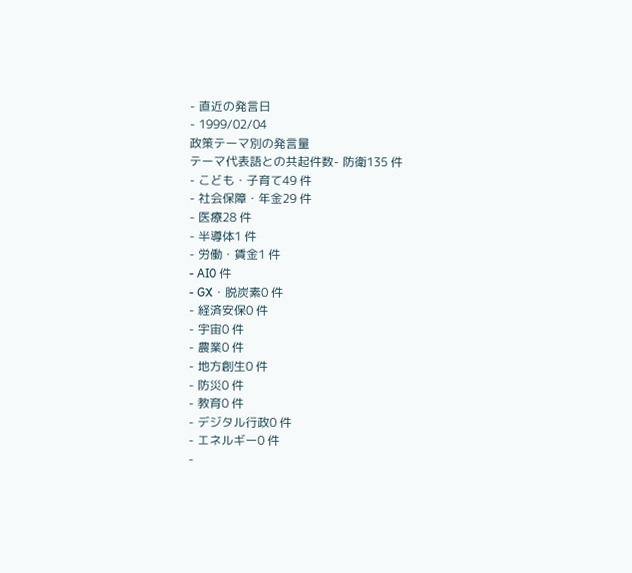- 直近の発言日
- 1999/02/04
政策テーマ別の発言量
テーマ代表語との共起件数- 防衛135 件
- こども・子育て49 件
- 社会保障・年金29 件
- 医療28 件
- 半導体1 件
- 労働・賃金1 件
- AI0 件
- GX・脱炭素0 件
- 経済安保0 件
- 宇宙0 件
- 農業0 件
- 地方創生0 件
- 防災0 件
- 教育0 件
- デジタル行政0 件
- エネルギー0 件
-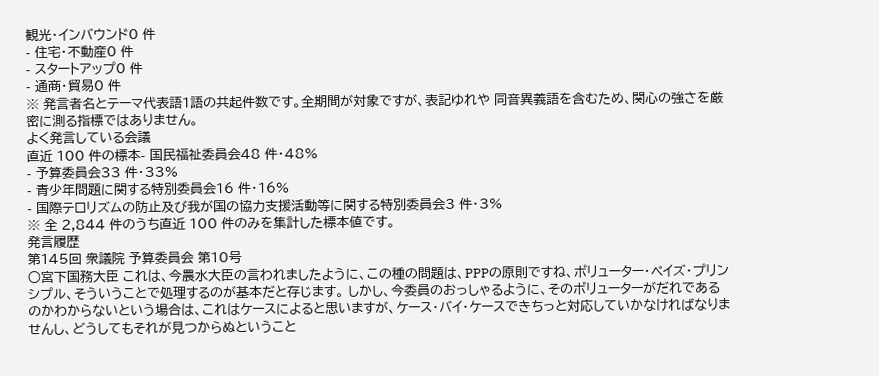観光・インバウンド0 件
- 住宅・不動産0 件
- スタートアップ0 件
- 通商・貿易0 件
※ 発言者名とテーマ代表語1語の共起件数です。全期間が対象ですが、表記ゆれや 同音異義語を含むため、関心の強さを厳密に測る指標ではありません。
よく発言している会議
直近 100 件の標本- 国民福祉委員会48 件・48%
- 予算委員会33 件・33%
- 青少年問題に関する特別委員会16 件・16%
- 国際テロリズムの防止及び我が国の協力支援活動等に関する特別委員会3 件・3%
※ 全 2,844 件のうち直近 100 件のみを集計した標本値です。
発言履歴
第145回 衆議院 予算委員会 第10号
○宮下国務大臣 これは、今農水大臣の言われましたように、この種の問題は、PPPの原則ですね、ポリューター・ペイズ・プリンシプル、そういうことで処理するのが基本だと存じます。 しかし、今委員のおっしゃるように、そのポリューターがだれであるのかわからないという場合は、これはケースによると思いますが、ケース・バイ・ケースできちっと対応していかなければなりませんし、どうしてもそれが見つからぬということ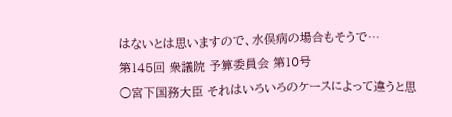はないとは思いますので、水俣病の場合もそうで…
第145回 衆議院 予算委員会 第10号
○宮下国務大臣 それはいろいろのケースによって違うと思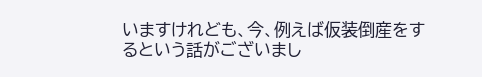いますけれども、今、例えば仮装倒産をするという話がございまし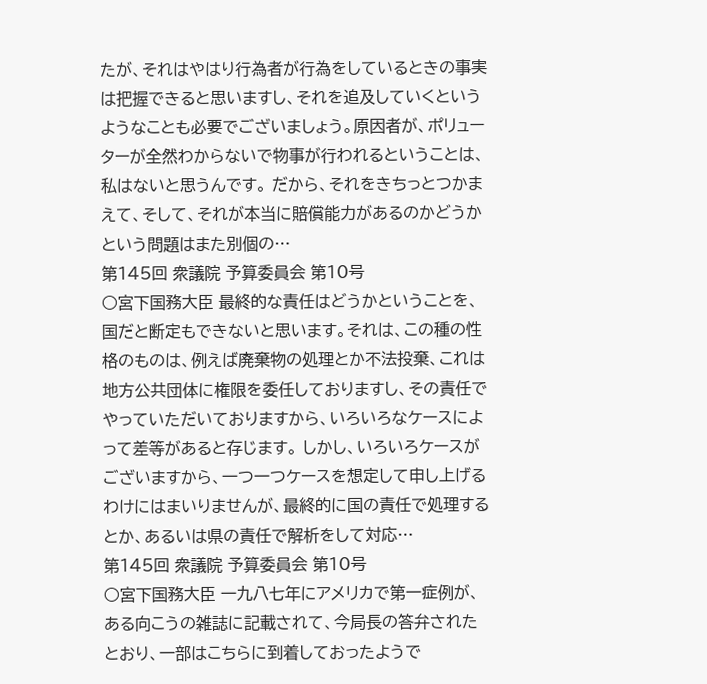たが、それはやはり行為者が行為をしているときの事実は把握できると思いますし、それを追及していくというようなことも必要でございましょう。原因者が、ポリューターが全然わからないで物事が行われるということは、私はないと思うんです。 だから、それをきちっとつかまえて、そして、それが本当に賠償能力があるのかどうかという問題はまた別個の…
第145回 衆議院 予算委員会 第10号
○宮下国務大臣 最終的な責任はどうかということを、国だと断定もできないと思います。それは、この種の性格のものは、例えば廃棄物の処理とか不法投棄、これは地方公共団体に権限を委任しておりますし、その責任でやっていただいておりますから、いろいろなケースによって差等があると存じます。 しかし、いろいろケースがございますから、一つ一つケースを想定して申し上げるわけにはまいりませんが、最終的に国の責任で処理するとか、あるいは県の責任で解析をして対応…
第145回 衆議院 予算委員会 第10号
○宮下国務大臣 一九八七年にアメリカで第一症例が、ある向こうの雑誌に記載されて、今局長の答弁されたとおり、一部はこちらに到着しておったようで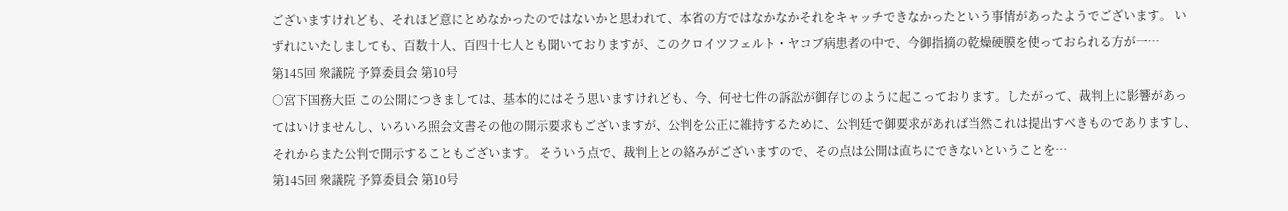ございますけれども、それほど意にとめなかったのではないかと思われて、本省の方ではなかなかそれをキャッチできなかったという事情があったようでございます。 いずれにいたしましても、百数十人、百四十七人とも聞いておりますが、このクロイツフェルト・ヤコブ病患者の中で、今御指摘の乾燥硬膜を使っておられる方が一…
第145回 衆議院 予算委員会 第10号
○宮下国務大臣 この公開につきましては、基本的にはそう思いますけれども、今、何せ七件の訴訟が御存じのように起こっております。したがって、裁判上に影響があってはいけませんし、いろいろ照会文書その他の開示要求もございますが、公判を公正に維持するために、公判廷で御要求があれば当然これは提出すべきものでありますし、それからまた公判で開示することもございます。 そういう点で、裁判上との絡みがございますので、その点は公開は直ちにできないということを…
第145回 衆議院 予算委員会 第10号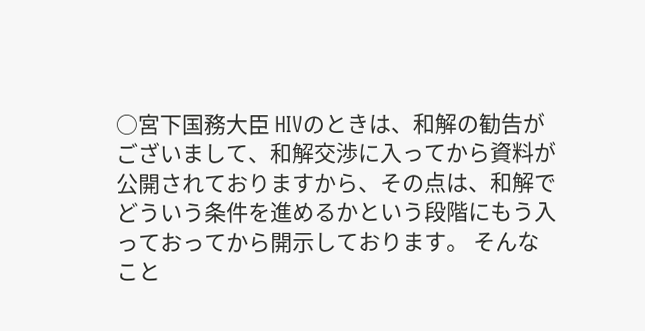○宮下国務大臣 HIVのときは、和解の勧告がございまして、和解交渉に入ってから資料が公開されておりますから、その点は、和解でどういう条件を進めるかという段階にもう入っておってから開示しております。 そんなこと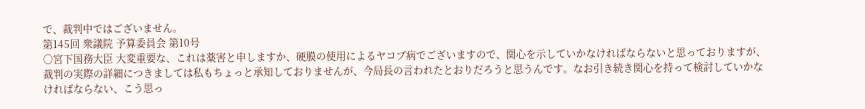で、裁判中ではございません。
第145回 衆議院 予算委員会 第10号
○宮下国務大臣 大変重要な、これは薬害と申しますか、硬膜の使用によるヤコブ病でございますので、関心を示していかなければならないと思っておりますが、裁判の実際の詳細につきましては私もちょっと承知しておりませんが、今局長の言われたとおりだろうと思うんです。なお引き続き関心を持って検討していかなければならない、こう思っ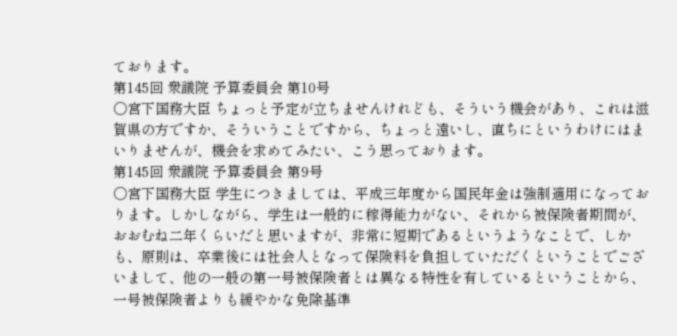ております。
第145回 衆議院 予算委員会 第10号
○宮下国務大臣 ちょっと予定が立ちませんけれども、そういう機会があり、これは滋賀県の方ですか、そういうことですから、ちょっと遠いし、直ちにというわけにはまいりませんが、機会を求めてみたい、こう思っております。
第145回 衆議院 予算委員会 第9号
○宮下国務大臣 学生につきましては、平成三年度から国民年金は強制適用になっております。しかしながら、学生は一般的に稼得能力がない、それから被保険者期間が、おおむね二年くらいだと思いますが、非常に短期であるというようなことで、しかも、原則は、卒業後には社会人となって保険料を負担していただくということでございまして、他の一般の第一号被保険者とは異なる特性を有しているということから、一号被保険者よりも緩やかな免除基準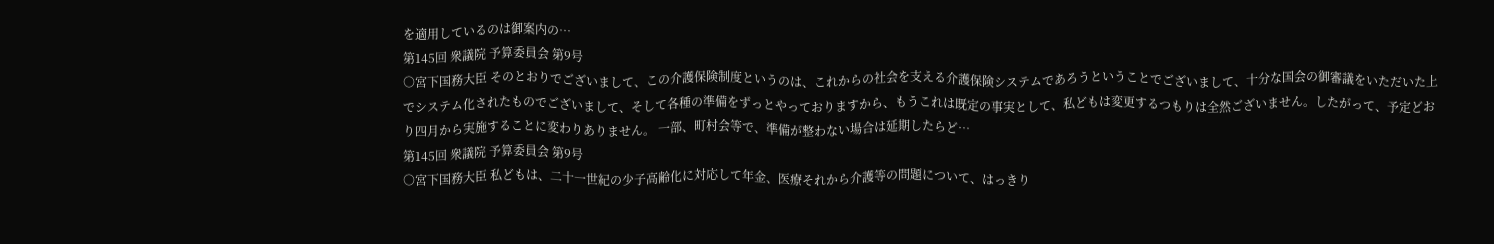を適用しているのは御案内の…
第145回 衆議院 予算委員会 第9号
○宮下国務大臣 そのとおりでございまして、この介護保険制度というのは、これからの社会を支える介護保険システムであろうということでございまして、十分な国会の御審議をいただいた上でシステム化されたものでございまして、そして各種の準備をずっとやっておりますから、もうこれは既定の事実として、私どもは変更するつもりは全然ございません。したがって、予定どおり四月から実施することに変わりありません。 一部、町村会等で、準備が整わない場合は延期したらど…
第145回 衆議院 予算委員会 第9号
○宮下国務大臣 私どもは、二十一世紀の少子高齢化に対応して年金、医療それから介護等の問題について、はっきり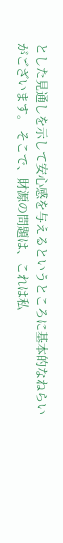とした見通しを示して安心感を与えるというところに基本的なねらいがございます。 そこで、財源の問題は、これは私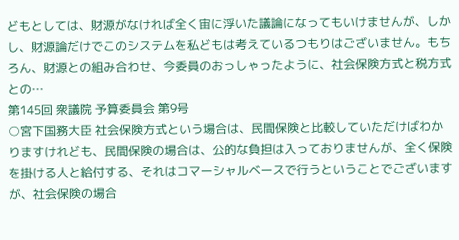どもとしては、財源がなければ全く宙に浮いた議論になってもいけませんが、しかし、財源論だけでこのシステムを私どもは考えているつもりはございません。もちろん、財源との組み合わせ、今委員のおっしゃったように、社会保険方式と税方式との…
第145回 衆議院 予算委員会 第9号
○宮下国務大臣 社会保険方式という場合は、民間保険と比較していただけばわかりますけれども、民間保険の場合は、公的な負担は入っておりませんが、全く保険を掛ける人と給付する、それはコマーシャルベースで行うということでございますが、社会保険の場合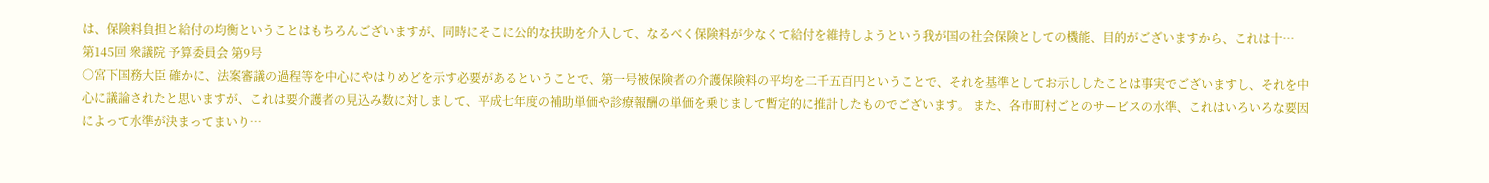は、保険料負担と給付の均衡ということはもちろんございますが、同時にそこに公的な扶助を介入して、なるべく保険料が少なくて給付を維持しようという我が国の社会保険としての機能、目的がございますから、これは十…
第145回 衆議院 予算委員会 第9号
○宮下国務大臣 確かに、法案審議の過程等を中心にやはりめどを示す必要があるということで、第一号被保険者の介護保険料の平均を二千五百円ということで、それを基準としてお示ししたことは事実でございますし、それを中心に議論されたと思いますが、これは要介護者の見込み数に対しまして、平成七年度の補助単価や診療報酬の単価を乗じまして暫定的に推計したものでございます。 また、各市町村ごとのサービスの水準、これはいろいろな要因によって水準が決まってまいり…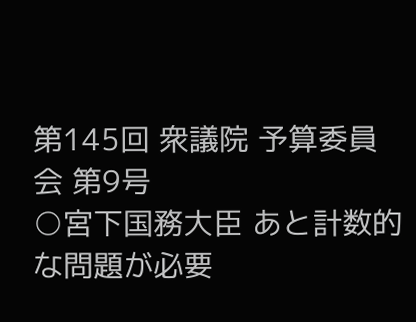第145回 衆議院 予算委員会 第9号
○宮下国務大臣 あと計数的な問題が必要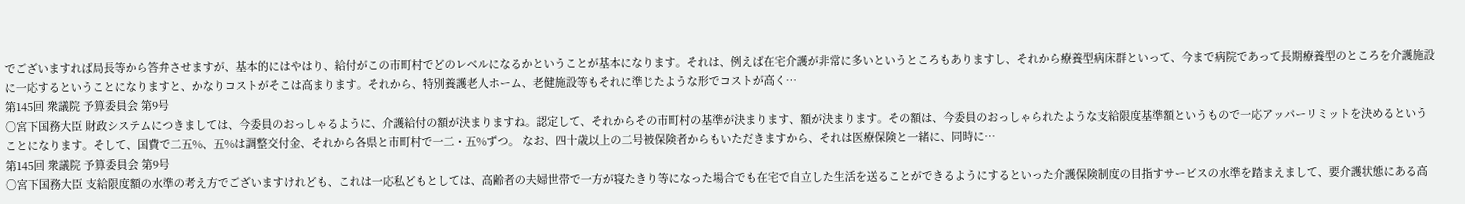でございますれば局長等から答弁させますが、基本的にはやはり、給付がこの市町村でどのレベルになるかということが基本になります。それは、例えば在宅介護が非常に多いというところもありますし、それから療養型病床群といって、今まで病院であって長期療養型のところを介護施設に一応するということになりますと、かなりコストがそこは高まります。それから、特別養護老人ホーム、老健施設等もそれに準じたような形でコストが高く…
第145回 衆議院 予算委員会 第9号
○宮下国務大臣 財政システムにつきましては、今委員のおっしゃるように、介護給付の額が決まりますね。認定して、それからその市町村の基準が決まります、額が決まります。その額は、今委員のおっしゃられたような支給限度基準額というもので一応アッパーリミットを決めるということになります。そして、国費で二五%、五%は調整交付金、それから各県と市町村で一二・五%ずつ。 なお、四十歳以上の二号被保険者からもいただきますから、それは医療保険と一緒に、同時に…
第145回 衆議院 予算委員会 第9号
○宮下国務大臣 支給限度額の水準の考え方でございますけれども、これは一応私どもとしては、高齢者の夫婦世帯で一方が寝たきり等になった場合でも在宅で自立した生活を送ることができるようにするといった介護保険制度の目指すサービスの水準を踏まえまして、要介護状態にある高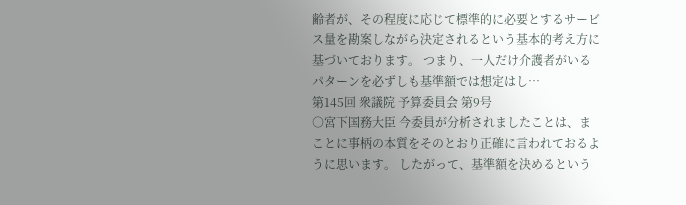齢者が、その程度に応じて標準的に必要とするサービス量を勘案しながら決定されるという基本的考え方に基づいております。 つまり、一人だけ介護者がいるパターンを必ずしも基準額では想定はし…
第145回 衆議院 予算委員会 第9号
○宮下国務大臣 今委員が分析されましたことは、まことに事柄の本質をそのとおり正確に言われておるように思います。 したがって、基準額を決めるという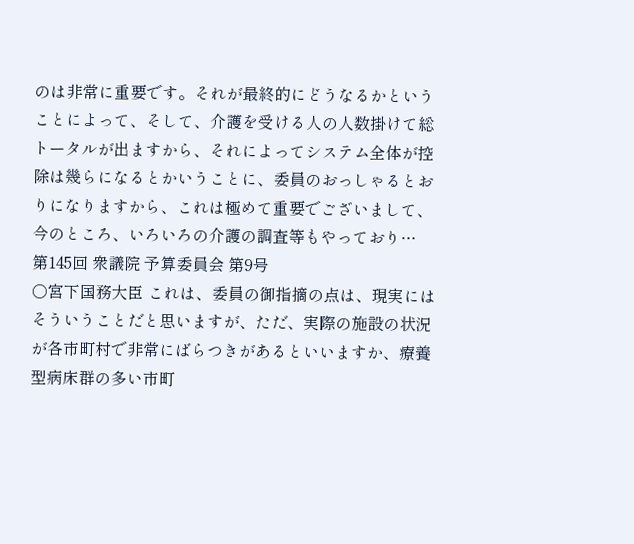のは非常に重要です。それが最終的にどうなるかということによって、そして、介護を受ける人の人数掛けて総トータルが出ますから、それによってシステム全体が控除は幾らになるとかいうことに、委員のおっしゃるとおりになりますから、これは極めて重要でございまして、今のところ、いろいろの介護の調査等もやっており…
第145回 衆議院 予算委員会 第9号
○宮下国務大臣 これは、委員の御指摘の点は、現実にはそういうことだと思いますが、ただ、実際の施設の状況が各市町村で非常にばらつきがあるといいますか、療養型病床群の多い市町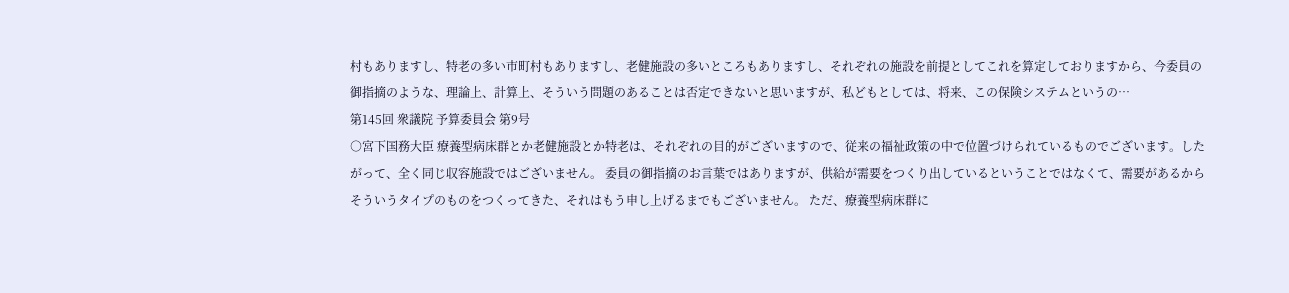村もありますし、特老の多い市町村もありますし、老健施設の多いところもありますし、それぞれの施設を前提としてこれを算定しておりますから、今委員の御指摘のような、理論上、計算上、そういう問題のあることは否定できないと思いますが、私どもとしては、将来、この保険システムというの…
第145回 衆議院 予算委員会 第9号
○宮下国務大臣 療養型病床群とか老健施設とか特老は、それぞれの目的がございますので、従来の福祉政策の中で位置づけられているものでございます。したがって、全く同じ収容施設ではございません。 委員の御指摘のお言葉ではありますが、供給が需要をつくり出しているということではなくて、需要があるからそういうタイプのものをつくってきた、それはもう申し上げるまでもございません。 ただ、療養型病床群に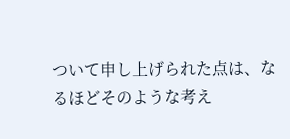ついて申し上げられた点は、なるほどそのような考え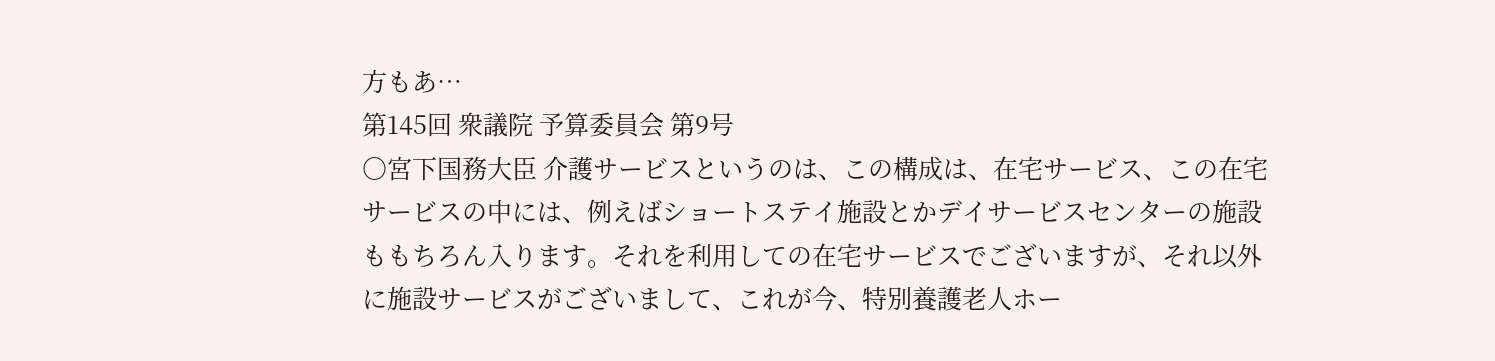方もあ…
第145回 衆議院 予算委員会 第9号
○宮下国務大臣 介護サービスというのは、この構成は、在宅サービス、この在宅サービスの中には、例えばショートステイ施設とかデイサービスセンターの施設ももちろん入ります。それを利用しての在宅サービスでございますが、それ以外に施設サービスがございまして、これが今、特別養護老人ホー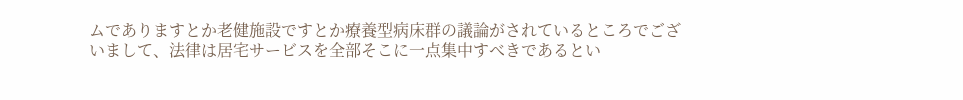ムでありますとか老健施設ですとか療養型病床群の議論がされているところでございまして、法律は居宅サービスを全部そこに一点集中すべきであるとい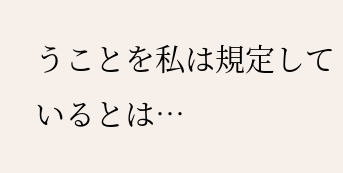うことを私は規定しているとは…